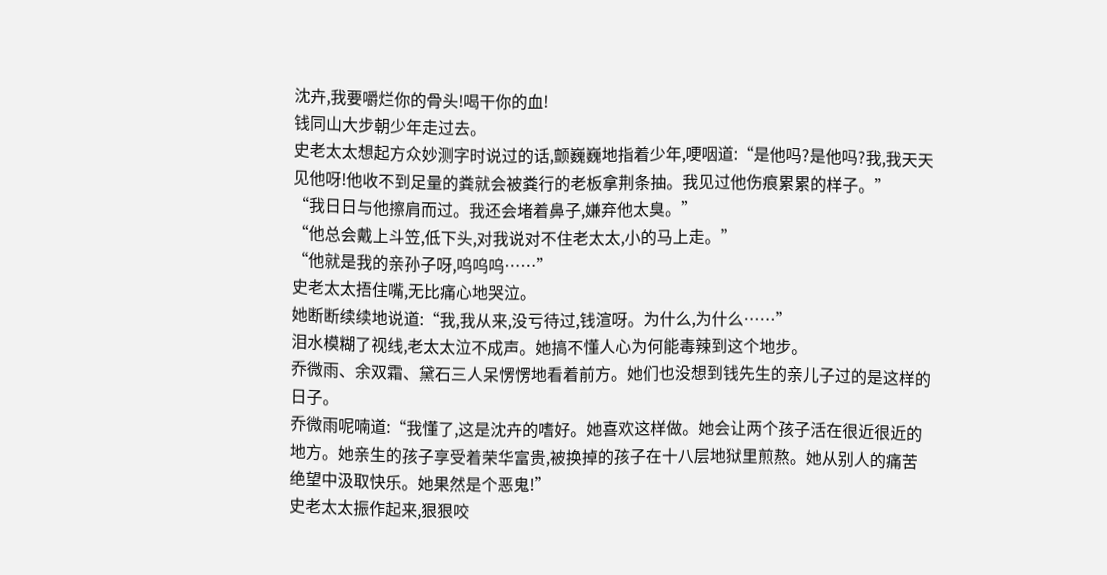沈卉,我要嚼烂你的骨头!喝干你的血!
钱同山大步朝少年走过去。
史老太太想起方众妙测字时说过的话,颤巍巍地指着少年,哽咽道:“是他吗?是他吗?我,我天天见他呀!他收不到足量的粪就会被粪行的老板拿荆条抽。我见过他伤痕累累的样子。”
“我日日与他擦肩而过。我还会堵着鼻子,嫌弃他太臭。”
“他总会戴上斗笠,低下头,对我说对不住老太太,小的马上走。”
“他就是我的亲孙子呀,呜呜呜……”
史老太太捂住嘴,无比痛心地哭泣。
她断断续续地说道:“我,我从来,没亏待过,钱渲呀。为什么,为什么……”
泪水模糊了视线,老太太泣不成声。她搞不懂人心为何能毒辣到这个地步。
乔微雨、余双霜、黛石三人呆愣愣地看着前方。她们也没想到钱先生的亲儿子过的是这样的日子。
乔微雨呢喃道:“我懂了,这是沈卉的嗜好。她喜欢这样做。她会让两个孩子活在很近很近的地方。她亲生的孩子享受着荣华富贵,被换掉的孩子在十八层地狱里煎熬。她从别人的痛苦绝望中汲取快乐。她果然是个恶鬼!”
史老太太振作起来,狠狠咬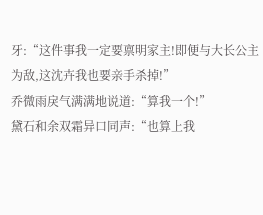牙:“这件事我一定要禀明家主!即便与大长公主为敌,这沈卉我也要亲手杀掉!”
乔微雨戾气满满地说道:“算我一个!”
黛石和余双霜异口同声:“也算上我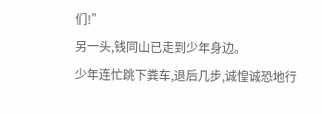们!”
另一头,钱同山已走到少年身边。
少年连忙跳下粪车,退后几步,诚惶诚恐地行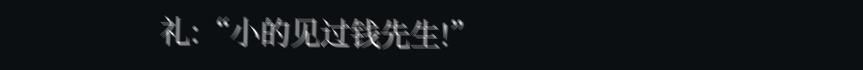礼:“小的见过钱先生!”